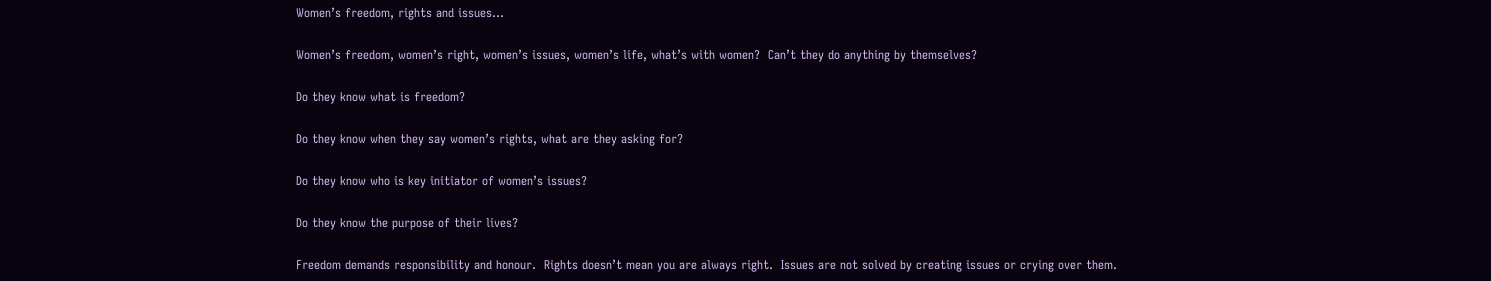Women’s freedom, rights and issues…

Women’s freedom, women’s right, women’s issues, women’s life, what’s with women?  Can’t they do anything by themselves?

Do they know what is freedom?

Do they know when they say women’s rights, what are they asking for?

Do they know who is key initiator of women’s issues?

Do they know the purpose of their lives?

Freedom demands responsibility and honour.  Rights doesn’t mean you are always right.  Issues are not solved by creating issues or crying over them.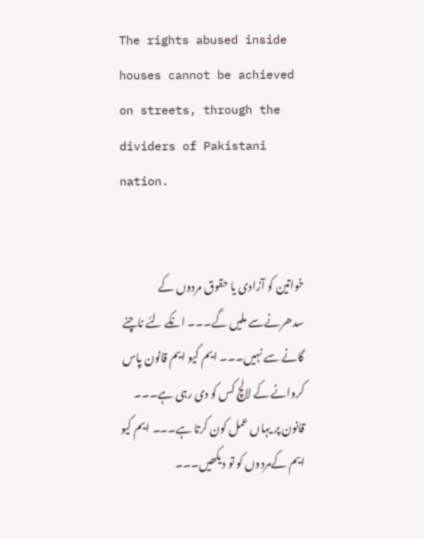The rights abused inside houses cannot be achieved on streets, through the dividers of Pakistani nation.


خواتین کو آزادی یا حقوق مردوں کے سدھرنےسے ملیں گے۔۔۔ انکے لئے ناچنے گانے سے نہیں۔۔۔ ایم کیو ایم قانون پاس کروانے کے لالچ کس کو دی رہی ہے۔۔۔ قانون پر یہاں عمل کون کرتا ہے۔۔۔ ایم کیو ایم کےمردوں کو تو دیکھیں۔۔۔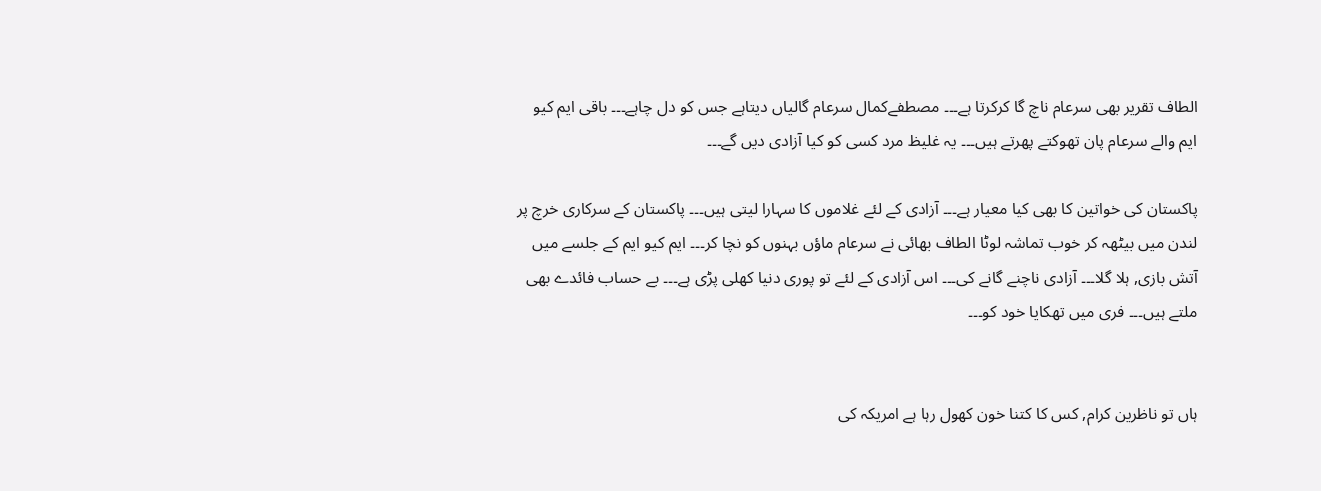الطاف تقریر بھی سرعام ناچ گا کرکرتا ہے۔۔۔ مصطفےکمال سرعام گالیاں دیتاہے جس کو دل چاہے۔۔۔ باقی ایم کیو ایم والے سرعام پان تھوکتے پھرتے ہیں۔۔۔ یہ غلیظ مرد کسی کو کیا آزادی دیں گے۔۔۔

پاکستان کی خواتین کا بھی کیا معیار ہے۔۔۔ آزادی کے لئے غلاموں کا سہارا لیتی ہیں۔۔۔ پاکستان کے سرکاری خرچ پر لندن میں بیٹھہ کر خوب تماشہ لوٹا الطاف بھائی نے سرعام ماؤں بہنوں کو نچا کر۔۔۔ ایم کیو ایم کے جلسے میں آتش بازی, ہلا گلا۔۔۔ آزادی ناچنے گانے کی۔۔۔ اس آزادی کے لئے تو پوری دنیا کھلی پڑی ہے۔۔۔ بے حساب فائدے بھی ملتے ہیں۔۔۔ فری میں تھکایا خود کو۔۔۔


ہاں تو ناظرین کرام, کس کا کتنا خون کھول رہا ہے امریکہ کی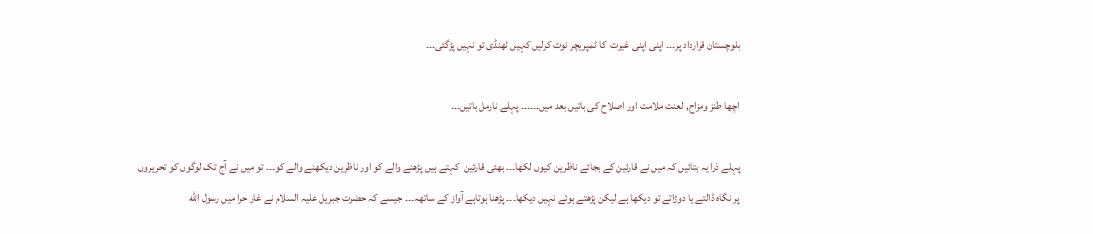بلوچستان قرارداد پر۔۔۔ اپنی اپنی غیرت  کا ٹمپریچر نوٹ کرلیں کہیں ٹھنڈی تو نہیں پڑگئی۔۔۔

اچھا طنز ومزاح, لعنت ملامت اور اصلاح کی باتیں بعد میں۔۔۔۔۔۔ پہلے نارمل باتیں۔۔۔

پہلے ذرا یہ بتائیں کہ میں نے قارئین کے بجائے ناظرین کیوں لکھا۔۔۔ بھئی قارئین  کہتے ہیں پڑھنے والے کو اور ناظرین دیکھنے والے کو۔۔۔ تو میں نے آج تک لوگوں کو تحریروں پر نگاہ ڈالتے یا دوڑاتے تو دیکھا ہے لیکن پڑھتے ہوئے نہیں دیکھا۔۔۔ پڑھنا ہوتاہے آواز کے ساتھہ۔۔۔ جیسے کہ حضرت جبریل علیہ السلام نے غار حرا میں رسول الله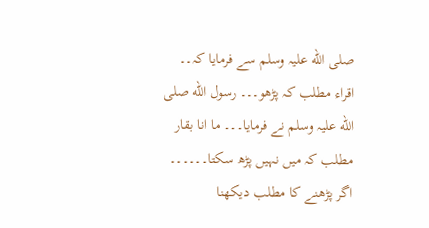صلی الله علیہ وسلم سے فرمایا کہ۔۔ اقراء مطلب کہ پڑھو۔۔۔ رسول الله صلی الله علیہ وسلم نے فرمایا۔۔۔ ما انا بقار مطلب کہ میں نہیں پڑھ سکتا۔۔۔۔۔۔ اگر پڑھنے کا مطلب دیکھنا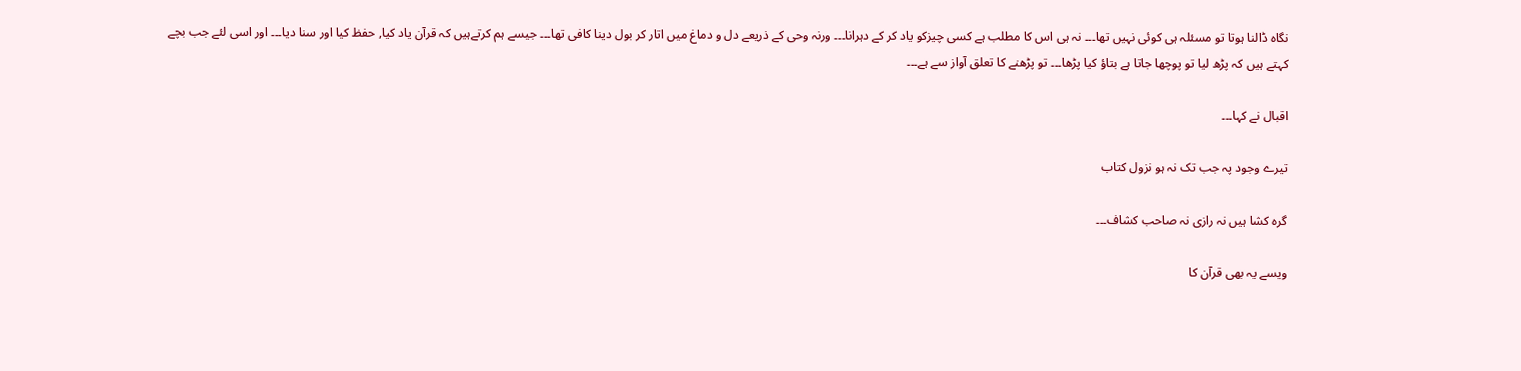نگاہ ڈالنا ہوتا تو مسئلہ ہی کوئی نہیں تھا۔۔۔ نہ ہی اس کا مطلب ہے کسی چیزکو یاد کر کے دہرانا۔۔۔ ورنہ وحی کے ذریعے دل و دماغ میں اتار کر بول دینا کافی تھا۔۔۔ جیسے ہم کرتےہیں کہ قرآن یاد کیا, حفظ کیا اور سنا دیا۔۔۔ اور اسی لئے جب بچے کہتے ہیں کہ پڑھ لیا تو پوچھا جاتا ہے بتاؤ کیا پڑھا۔۔۔ تو پڑھنے کا تعلق آواز سے ہے۔۔۔

اقبال نے کہا۔۔۔

تیرے وجود پہ جب تک نہ ہو نزول کتاب

گرہ کشا ہیں نہ رازی نہ صاحب کشاف۔۔۔

ویسے یہ بھی قرآن کا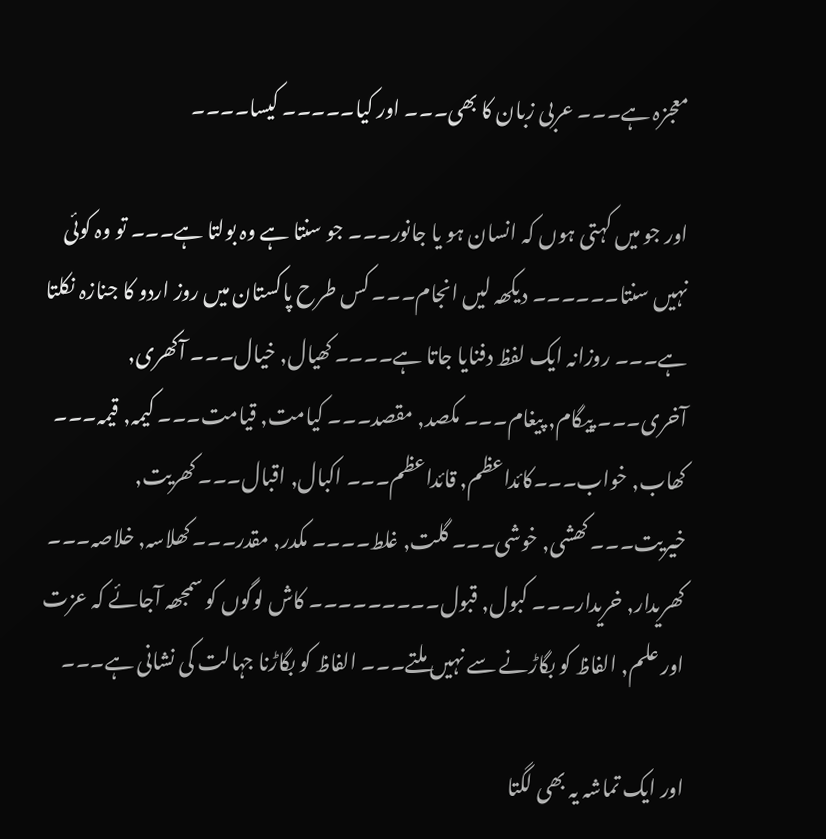معجزہ ہے۔۔۔ عربی زبان کا بھی۔۔۔ اور کیا۔۔۔۔۔ کیسا۔۔۔۔

اور جو میں کہتی ہوں کہ انسان ہو یا جانور۔۔۔ جو سنتا ہے وہ بولتا ہے۔۔۔ تو وہ کوئی نہیں سنتا۔۔۔۔۔۔ دیکھہ لیں انجام۔۔۔ کس طرح پاکستان میں روز اردو کا جنازہ نکلتا ہے۔۔۔ روزانہ ایک لفظ دفنایا جاتا ہے۔۔۔۔ کھیال, خیال۔۔۔ آکھری, آخری۔۔۔ پیگام, پیغام۔۔۔ مکصد, مقصد۔۔۔ کیامت, قیامت۔۔۔ کیمہ, قیمہ۔۔۔ کھاب, خواب۔۔۔کائداعظم, قائداعظم۔۔۔ اکبال, اقبال۔۔۔ کھریت, خیریت۔۔۔ کھشی, خوشی۔۔۔ گلت, غلط۔۔۔۔ مکدر, مقدر۔۔۔ کھلاسہ, خلاصہ۔۔۔ کھریدار, خریدار۔۔۔ کبول, قبول۔۔۔۔۔۔۔۔۔ کاش لوگوں کو سمجھہ آجائے کہ عزت اور علم, الفاظ کو بگاڑنے سے نہیں ملتے۔۔۔ الفاظ کو بگاڑنا جہالت کی نشانی ہے۔۔۔

اور ایک تماشہ یہ بھی لگتا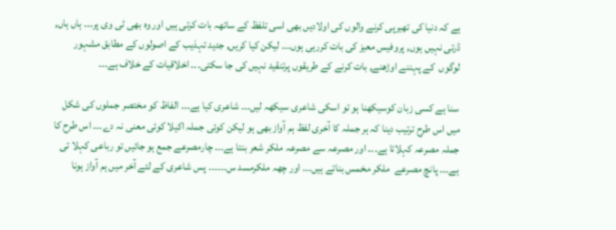ہے کہ دنیا کی تھیرپی کرنے والوں کی اولادیں بھی اسی تلفظ کے ساتھہ بات کرتی ہیں اور وہ بھی ٹی وی پر۔۔۔ ہاں ہاں, ڈرتی نہیں ہوں, پروفیس معیز کی بات کررہی ہوں۔۔۔ لیکن کیا کریں, جدید تہذیب کے اصولوں کے مطابق مشہور لوگوں  کے پہننے اوڑھنے, بات کرنے کے طریقوں پرتنقید نہیں کی جا سکتی۔۔۔ اخلاقیات کے خلاف ہے۔۔۔

سنا ہے کسی زبان کوسیکھنا ہو تو اسکی شاعری سیکھہ لیں۔۔۔ شاعری کیا ہے۔۔۔ الفاظ کو مختصر جملوں کی شکل میں اس طرح ترتیب دینا کہ ہر جملہ کا آخری لفظ ہم آواز بھی ہو لیکن کوئی جملہ اکیلا کوئی معنی نہ دے۔۔۔ اس طرح کا جملہ مصرعہ کہلاتا ہے۔۔۔ اور مصرعہ سے مصرعہ ملکر شعر بنتا ہے۔۔۔ چارمصرعے جمع ہو جائیں تو رباعی کہلا تی ہے۔۔۔ پانچ مصرعے  ملکر مخمس بناتے ہیں۔۔۔ اور چھہ ملکرمسد س۔۔۔۔۔۔ پس شاعری کے لئے آخر میں ہم آواز ہونا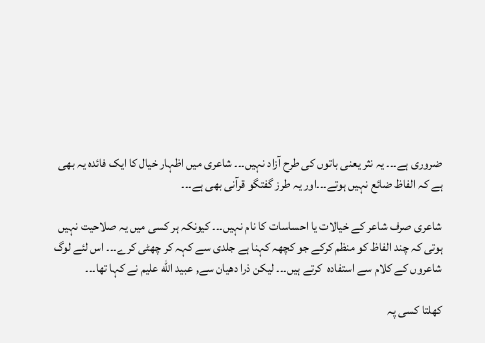ضروری ہے۔۔۔ یہ نثر یعنی باتوں کی طرح آزاد نہیں۔۔۔ شاعری میں اظہار خیال کا ایک فائدہ یہ بھی ہے کہ الفاظ ضائع نہیں ہوتے۔۔۔اور یہ طرز گفتگو قرآنی بھی ہے۔۔۔

شاعری صرف شاعر کے خیالات یا احساسات کا نام نہیں۔۔۔ کیونکہ ہر کسی میں یہ صلاحیت نہیں ہوتی کہ چند الفاظ کو منظم کرکے جو کچھہ کہنا ہے جلدی سے کہہ کر چھٹی کرے۔۔۔ اس لئے لوگ شاعروں کے کلام سے استفادہ  کرتے ہیں۔۔۔ لیکن ذرا دھیان سے, عبید الله علیم نے کہا تھا۔۔۔

کھلتا کسی پہ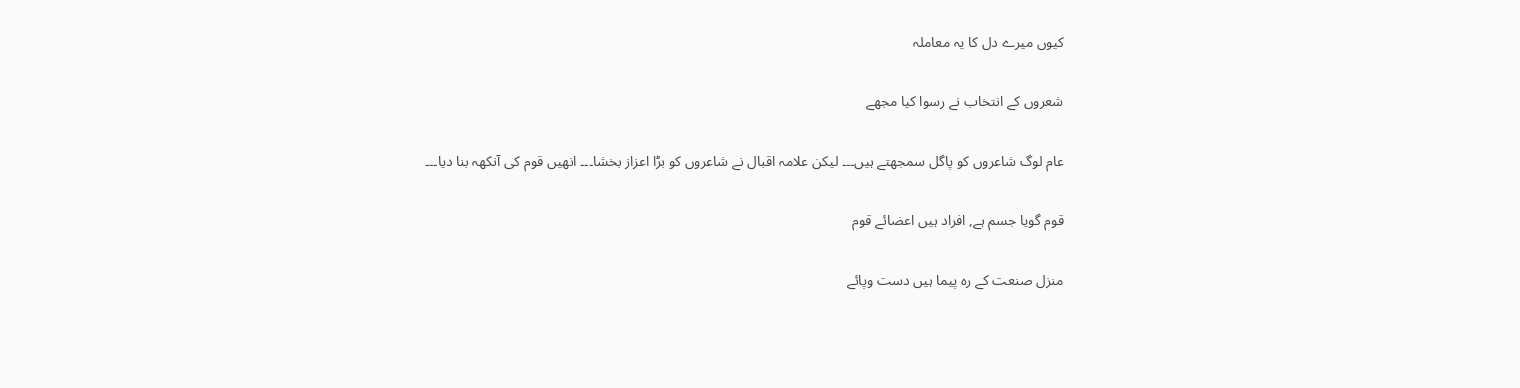کیوں میرے دل کا یہ معاملہ

شعروں کے انتخاب نے رسوا کیا مجھے

عام لوگ شاعروں کو پاگل سمجھتے ہیں۔۔۔ لیکن علامہ اقبال نے شاعروں کو بڑا اعزاز بخشا۔۔۔ انھیں قوم کی آنکھہ بنا دیا۔۔۔

قوم گویا جسم ہے, افراد ہیں اعضائے قوم

منزل صنعت کے رہ پیما ہیں دست وپائے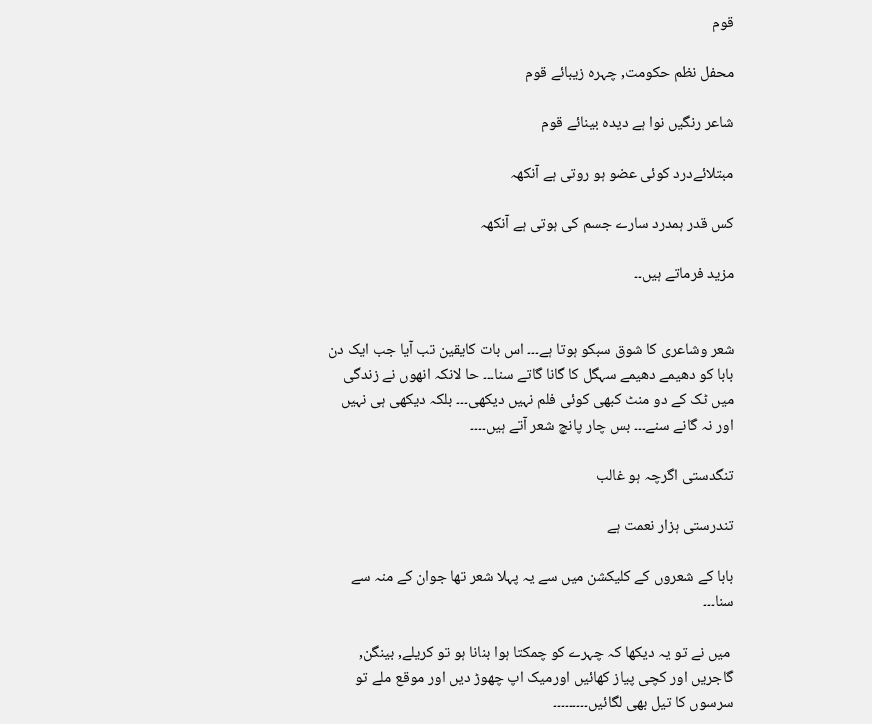قوم

محفل نظم حکومت, چہرہ زیبائے قوم

شاعر رنگیں نوا ہے دیدہ بینائے قوم

مبتلائےدرد کوئی عضو ہو روتی ہے آنکھہ

کس قدر ہمدرد سارے جسم کی ہوتی ہے آنکھہ

مزید فرماتے ہیں۔۔


شعر وشاعری کا شوق سبکو ہوتا ہے۔۔۔ اس بات کایقین تب آیا جب ایک دن بابا کو دھیمے دھیمے سہگل کا گانا گاتے سنا۔۔۔ حا لانکہ انھوں نے زندگی میں ٹک کے دو منٹ کبھی کوئی فلم نہیں دیکھی۔۔۔ بلکہ دیکھی ہی نہیں اور نہ گانے سنے۔۔۔ بس چار پانچ شعر آتے ہیں۔۔۔۔

تنگدستی اگرچہ ہو غالب

تندرستی ہزار نعمت ہے

بابا کے شعروں کے کلیکشن میں سے یہ پہلا شعر تھا جوان کے منہ سے سنا۔۔۔

 میں نے تو یہ دیکھا کہ چہرے کو چمکتا ہوا بنانا ہو تو کریلے, بینگن, گاجریں اور کچی پیاز کھائیں اورمیک اپ چھوڑ دیں اور موقع ملے تو سرسوں کا تیل بھی لگائیں۔۔۔۔۔۔۔۔۔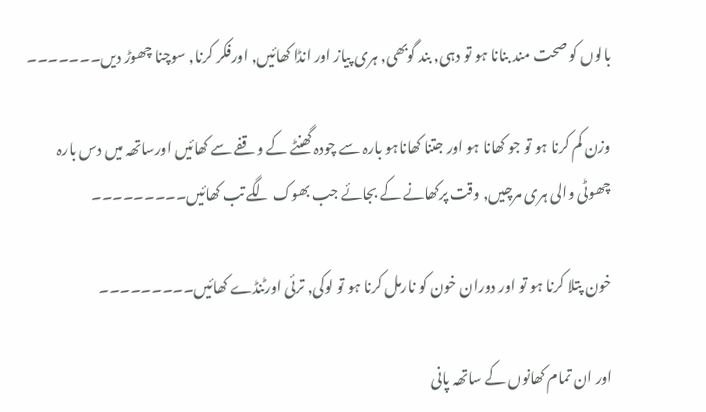بالوں کو صحت مند بنانا ہو تو دہی, بند گوبھی, ہری پیاز اور انڈا کھائیں, اورفکر کرنا, سوچنا چھوڑ دیں۔۔۔۔۔۔۔

وزن کم کرنا ہو تو جو کھانا ہو اور جتنا کھاناہو بارہ سے چودہ گھنٹے کے وقفے سے کھائیں اورساتھہ میں دس بارہ چھوٹی والی ہری مرچیں, وقت پرکھانے کے بجائے جب بھوک لگے تب کھائیں۔۔۔۔۔۔۔۔۔

خون پتلا کرنا ہو تو اور دوران خون کو نارمل کرنا ہو تو لوکی, ترئی اورٹنڈے کھائیں۔۔۔۔۔۔۔۔۔

اور ان تمام کھانوں کے ساتھہ پانی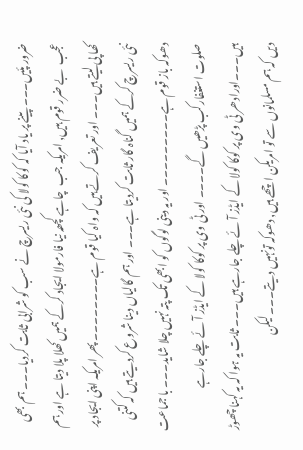ضرور پئیں۔۔۔ پینے پر یاد آیا کہ کوکا کولا کی نئی ریسرچ نے سب کو شرابی ثابت کردیا۔۔۔ ہم بھی عجب  بے ضرر قوم ہیں, امریکہ جب  چاہے کچھہ نیا فارمولا ایجاد کرکے ہمیں کھلا پلا دیتا ہے اور ہم کھا پی لیتے ہیں۔۔۔ اور تعریف کرتے ہیں کہ واہ کیا قوم ہے۔۔۔۔۔۔۔۔ پھر امریکہ اپنی ایجاد پر نئی ریسرچ کرکے ہمیں گناہ گار ثابت کردیتا ہے۔۔۔ اور ہم گالیاں دینا شروع کردیتے ہیں کہ کتنی دھوکہ باز قوم ہے۔۔۔۔۔۔۔۔۔ اور یہ دینی لوگوں کو ابھی تک پتہ نہیں چلا شاید۔۔۔ با جماعت صلوت استغفارکب پڑھیں گے۔۔۔۔ اور ٹی وی پر کوکا کولا کے ایڈز آئے چلے جارہے ہیں۔۔۔اورادھر ٹی وی پر کوکا کولا کے ایڈز آئے چلے جارہے ہیں۔۔۔ ثابت یہ ہوا کہ یہ کہنا چھوڑ دیں کہ ہم مسلمانوں سے تو امریکن اچھے ہیں, دھوکہ تونہیں دیتے۔۔۔ لیکن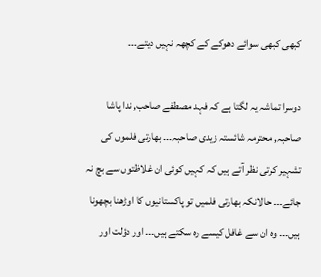کبھی کبھی سوائے دھوکے کے کچھہ نہیں دیتے۔۔۔

دوسرا تماشہ یہ لگتا ہے کہ فہد مصطفے صاحب, ندا پاشا صاحبہ, محترمہ شائستہ زیدی صاحبہ۔۔۔ بھارتی فلموں کی تشہیر کرتی نظر آتے ہیں کہ کہیں کوئی ان غلاظتوں سے بچ نہ جائے۔۔۔ حالانکہ بھارتی فلمیں تو پاکستانیوں کا اوڑھنا بچھونا ہیں۔۔۔ وہ ان سے غافل کیسے رہ سکتے ہیں۔۔۔ اور دؤلت اور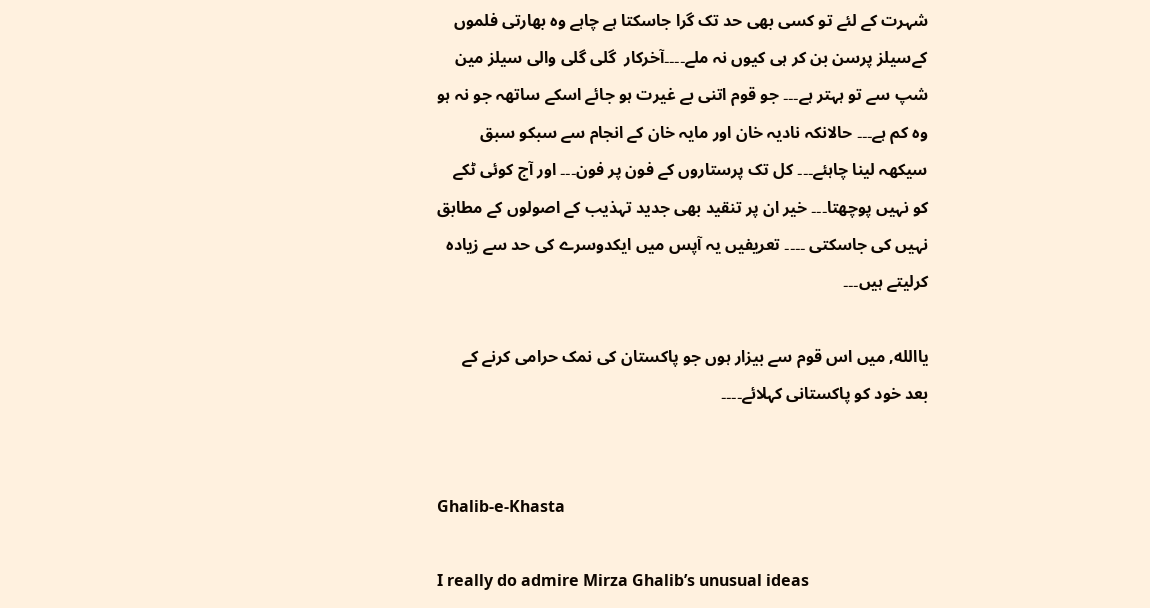شہرت کے لئے تو کسی بھی حد تک گرا جاسکتا ہے چاہے وہ بھارتی فلموں کےسیلز پرسن بن کر ہی کیوں نہ ملے۔۔۔۔آخرکار  گلی گلی والی سیلز مین شپ سے تو ہہتر ہے۔۔۔ جو قوم اتنی بے غیرت ہو جائے اسکے ساتھہ جو نہ ہو وہ کم ہے۔۔۔ حالانکہ نادیہ خان اور مایہ خان کے انجام سے سبکو سبق سیکھہ لینا چاہئے۔۔۔ کل تک پرستاروں کے فون پر فون۔۔۔ اور آج کوئی ٹکے کو نہیں پوچھتا۔۔۔ خیر ان پر تنقید بھی جدید تہذیب کے اصولوں کے مطابق نہیں کی جاسکتی ۔۔۔۔ تعریفیں یہ آپس میں ایکدوسرے کی حد سے زیادہ کرلیتے ہیں۔۔۔

یاالله, میں اس قوم سے بیزار ہوں جو پاکستان کی نمک حرامی کرنے کے بعد خود کو پاکستانی کہلائے۔۔۔۔


Ghalib-e-Khasta

I really do admire Mirza Ghalib’s unusual ideas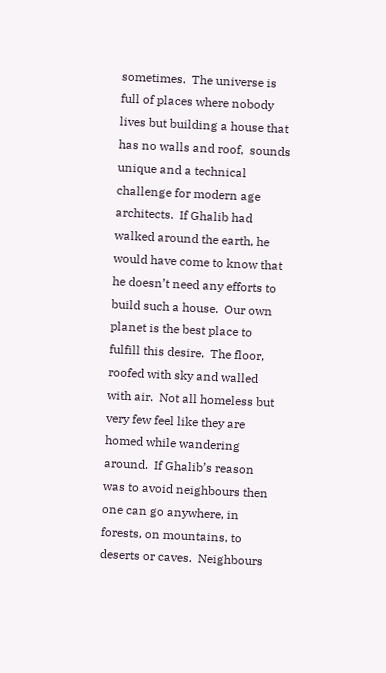sometimes.  The universe is full of places where nobody lives but building a house that has no walls and roof,  sounds unique and a technical challenge for modern age architects.  If Ghalib had walked around the earth, he would have come to know that he doesn’t need any efforts to build such a house.  Our own planet is the best place to fulfill this desire.  The floor, roofed with sky and walled with air.  Not all homeless but very few feel like they are homed while wandering around.  If Ghalib’s reason was to avoid neighbours then one can go anywhere, in forests, on mountains, to deserts or caves.  Neighbours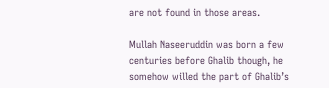are not found in those areas.

Mullah Naseeruddin was born a few centuries before Ghalib though, he somehow willed the part of Ghalib’s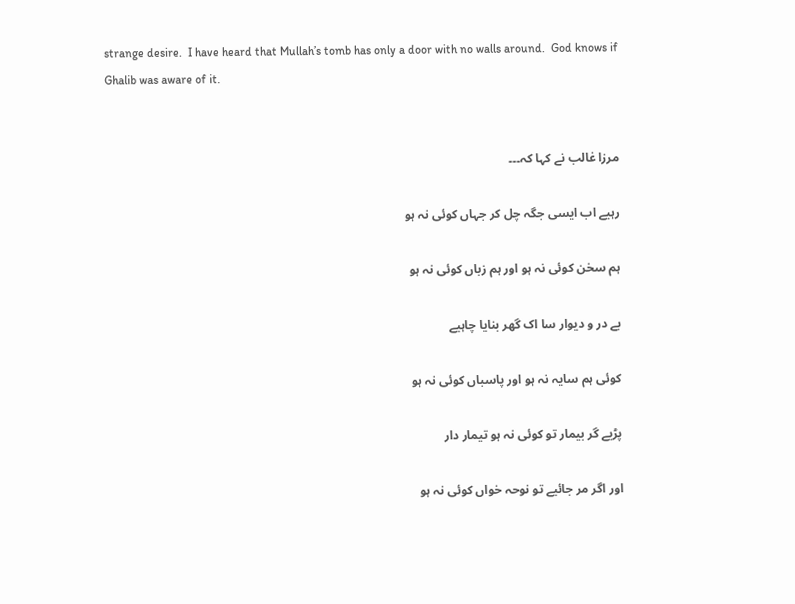strange desire.  I have heard that Mullah’s tomb has only a door with no walls around.  God knows if Ghalib was aware of it.


مرزا غالب نے کہا کہ۔۔۔

رہیے اب ایسی جگہ چل کر جہاں کوئی نہ ہو

ہم سخن کوئی نہ ہو اور ہم زباں کوئی نہ ہو

بے در و دیوار سا اک گھر بنایا چاہیے

کوئی ہم سایہ نہ ہو اور پاسباں کوئی نہ ہو

پڑیے گر بیمار تو کوئی نہ ہو تیمار دار

اور اگر مر جائیے تو نوحہ خواں کوئی نہ ہو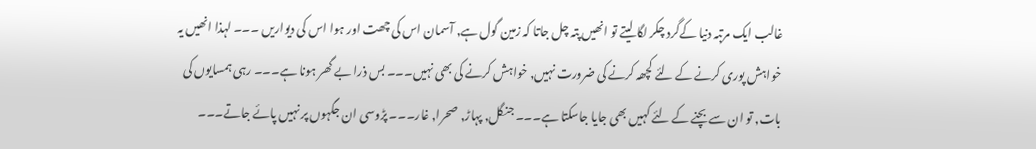غالب ایک مرتبہ دنیا کےگرد چکر لگا لیتے تو انھیں پتہ چل جاتا کہ زمین گول ہے, آسمان اس کی چھت اور ہوا اس کی دیواریں ۔۔۔ لہذا انھیں یہ خواہش پوری کرنے کے لئے کچھہ کرنے کی ضرورت نہیں, خواہش کرنے کی بھی نہیں۔۔۔ بس ذرا بے گھر ہونا ہے۔۔۔ رہی ہمسایوں کی بات, تو ان سے بچنے کے لئے کہیں بھی جایا جاسکتا ہے۔۔۔ جنگل, پہاڑ, صحرا, غار۔۔۔ پڑوسی ان جگہوں پر نہیں پائے جاتے۔۔۔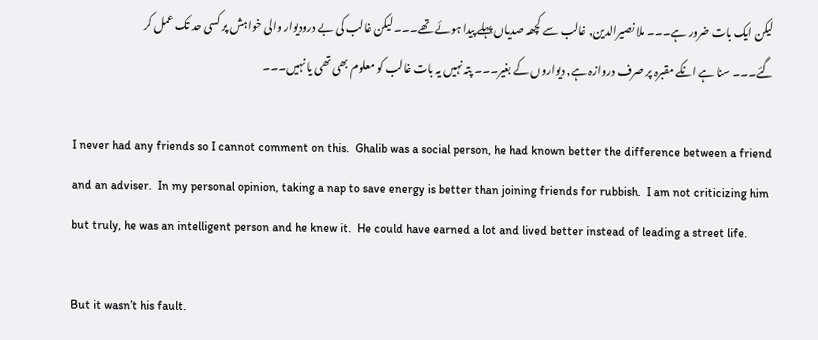لیکن ایک بات ضرور ہے۔۔۔ ملا نصیرالدین, غالب سے کچھہ صدیاں پہلے پیدا ہوئے تھے۔۔۔ لیکن غالب کی بے درودیوار والی خواہش پر کسی حد تک عمل کر گئے۔۔۔ سنا ہے انکے مقبرہ پر صرف دروازہ ہے, دیواروں کے بغیر۔۔۔ پتہ نہیں یہ بات غالب کو معلوم بھی تھی یا نہیں۔۔۔

I never had any friends so I cannot comment on this.  Ghalib was a social person, he had known better the difference between a friend and an adviser.  In my personal opinion, taking a nap to save energy is better than joining friends for rubbish.  I am not criticizing him but truly, he was an intelligent person and he knew it.  He could have earned a lot and lived better instead of leading a street life.

But it wasn’t his fault.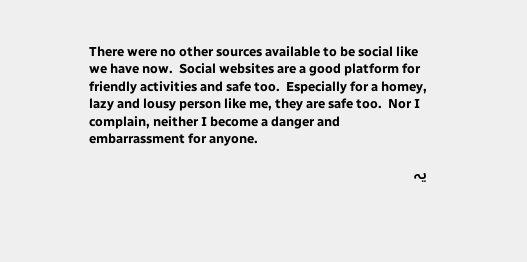There were no other sources available to be social like we have now.  Social websites are a good platform for friendly activities and safe too.  Especially for a homey, lazy and lousy person like me, they are safe too.  Nor I complain, neither I become a danger and embarrassment for anyone.

یہ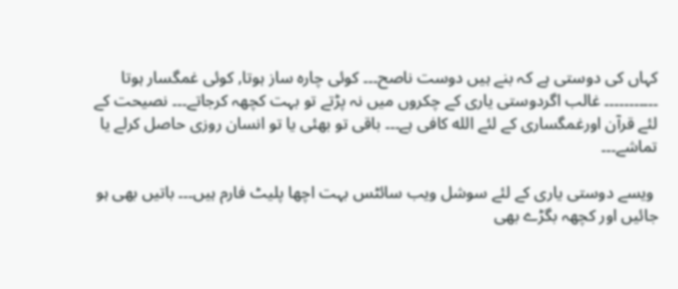کہاں کی دوستی ہے کہ بنے ہیں دوست ناصح۔۔۔ کوئی چارہ ساز ہوتا, کوئی غمگسار ہوتا ۔۔۔۔۔۔۔۔۔۔۔ غالب اگردوستی یاری کے چکروں میں نہ پڑتے تو بہت کچھہ کرجاتے۔۔۔ نصیحت کے لئے قرآن اورغمگساری کے لئے الله کافی ہے۔۔۔ باقی تو بھئی یا تو انسان روزی حاصل کرلے یا تماشے۔۔۔

 ویسے دوستی یاری کے لئے سوشل ویب سائٹس بہت اچھا پلیٹ فارم ہیں۔۔۔ باتیں بھی ہو جائیں اور کچھہ بگڑے بھی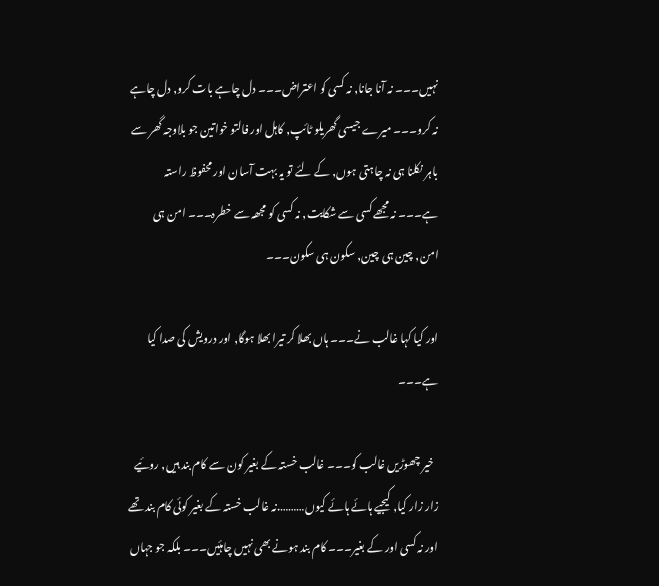نہیں۔۔۔ نہ آنا جانا, نہ کسی کو اعتراض۔۔۔ دل چاہے بات کرو, دل چاہے نہ کرو۔۔۔ میرے جیسی گھریلو ٹائپ, کاہل اور فالتو خواتین جو بلاوجہ گھر سے باہر نکلنا ہی نہ چاہتی ہوں, کے لئے تو یہ بہت آسان اور محفوظ راستہ ہے۔۔۔ نہ مجھے کسی سے شکایت, نہ کسی کو مجھہ سے خطرہ۔۔۔ امن ہی امن, چین ہی چین, سکون ہی سکون۔۔۔

اور کیا کہا غالب نے۔۔۔ ہاں بھلا کر تیرا بھلا ہوگا, اور درویش کی صدا کیا ہے۔۔۔

  خیر چھوڑیں غالب کو۔۔۔ غالب خستہ کے بغیر کون سے کام بند ہیں, روئیے زار زار کیا, کیجیے ہائے ہائے کیوں……….نہ غالب خستہ کے بغیر کوئی کام بند تھے اور نہ کسی اور کے بغیر۔۔۔ کام بند ہونے بھی نہیں چاہئیں۔۔۔ بلکہ جو جہاں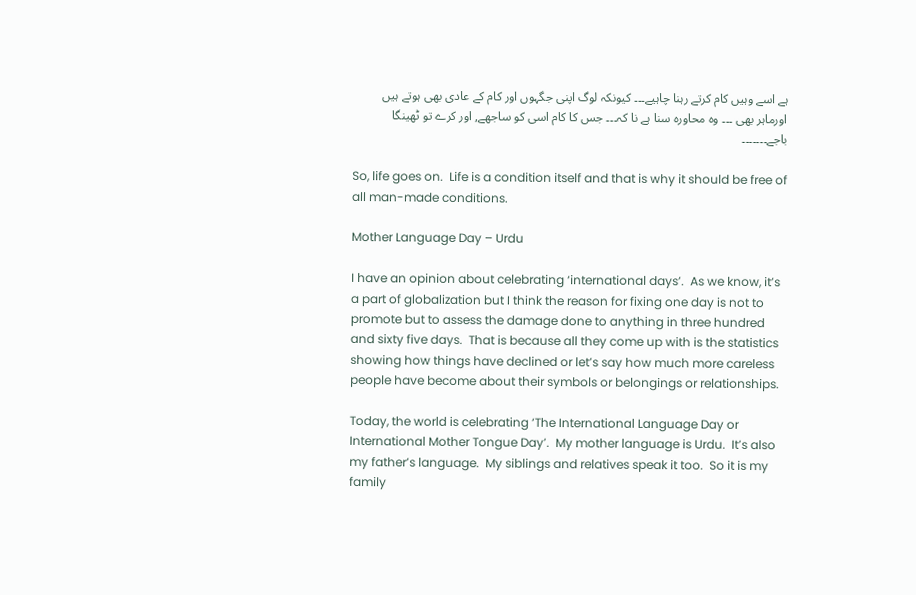ہے اسے وہیں کام کرتے رہنا چاہیے۔۔۔ کیونکہ لوگ اپنی جگہوں اور کام کے عادی بھی ہوتے ہیں اورماہر بھی ۔۔۔ وہ محاورہ سنا ہے نا کہ۔۔۔ جس کا کام اسی کو ساجھے, اور کرے تو ٹھینگا باجے۔۔۔۔۔۔۔

So, life goes on.  Life is a condition itself and that is why it should be free of all man-made conditions.

Mother Language Day – Urdu

I have an opinion about celebrating ‘international days’.  As we know, it’s a part of globalization but I think the reason for fixing one day is not to promote but to assess the damage done to anything in three hundred and sixty five days.  That is because all they come up with is the statistics showing how things have declined or let’s say how much more careless people have become about their symbols or belongings or relationships.

Today, the world is celebrating ‘The International Language Day or International Mother Tongue Day’.  My mother language is Urdu.  It’s also my father’s language.  My siblings and relatives speak it too.  So it is my family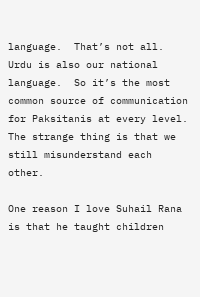language.  That’s not all.  Urdu is also our national language.  So it’s the most common source of communication for Paksitanis at every level.  The strange thing is that we still misunderstand each other.

One reason I love Suhail Rana is that he taught children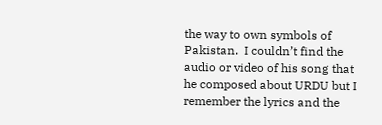the way to own symbols of Pakistan.  I couldn’t find the audio or video of his song that he composed about URDU but I remember the lyrics and the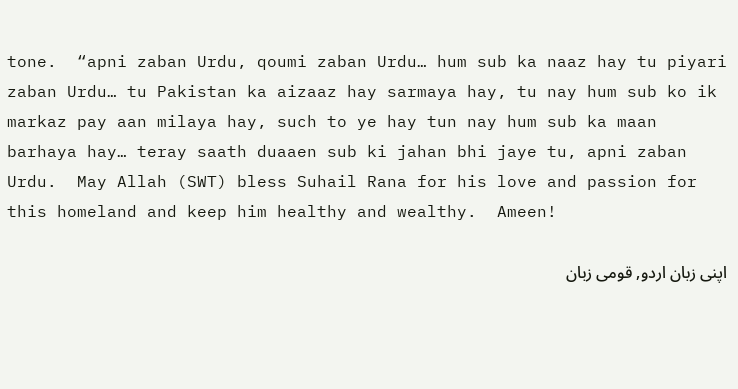tone.  “apni zaban Urdu, qoumi zaban Urdu… hum sub ka naaz hay tu piyari zaban Urdu… tu Pakistan ka aizaaz hay sarmaya hay, tu nay hum sub ko ik markaz pay aan milaya hay, such to ye hay tun nay hum sub ka maan barhaya hay… teray saath duaaen sub ki jahan bhi jaye tu, apni zaban Urdu.  May Allah (SWT) bless Suhail Rana for his love and passion for this homeland and keep him healthy and wealthy.  Ameen!

اپنی زبان اردو, قومی زبان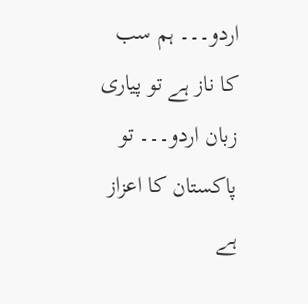اردو۔۔۔ ہم سب کا ناز ہے تو پیاری زبان اردو۔۔۔ تو پاکستان کا اعزاز ہے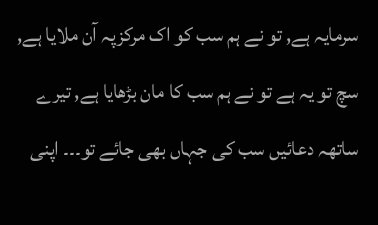سرمایہ ہے, تو نے ہم سب کو اک مرکزپہ آن ملایا ہے, سچ تو یہ ہے تو نے ہم سب کا مان بڑھایا ہے, تیرے ساتھہ دعائیں سب کی جہاں بھی جائے تو۔۔۔ اپنی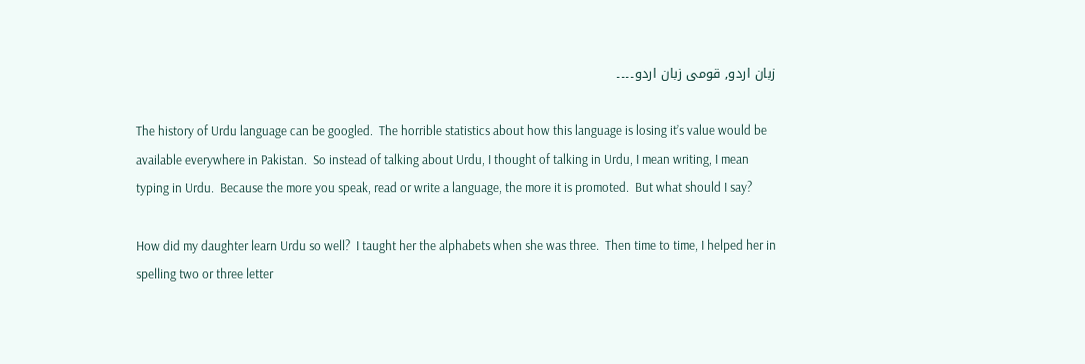زبان اردو, قومی زبان اردو۔۔۔۔

The history of Urdu language can be googled.  The horrible statistics about how this language is losing it’s value would be available everywhere in Pakistan.  So instead of talking about Urdu, I thought of talking in Urdu, I mean writing, I mean typing in Urdu.  Because the more you speak, read or write a language, the more it is promoted.  But what should I say?

How did my daughter learn Urdu so well?  I taught her the alphabets when she was three.  Then time to time, I helped her in spelling two or three letter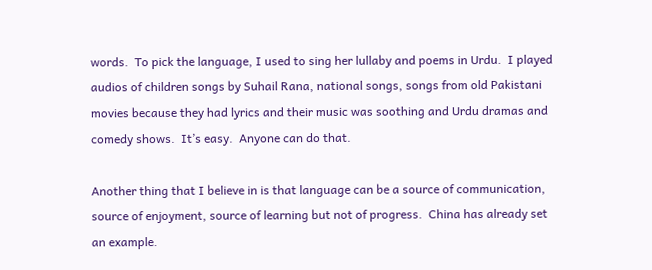words.  To pick the language, I used to sing her lullaby and poems in Urdu.  I played audios of children songs by Suhail Rana, national songs, songs from old Pakistani movies because they had lyrics and their music was soothing and Urdu dramas and comedy shows.  It’s easy.  Anyone can do that.

Another thing that I believe in is that language can be a source of communication, source of enjoyment, source of learning but not of progress.  China has already set an example.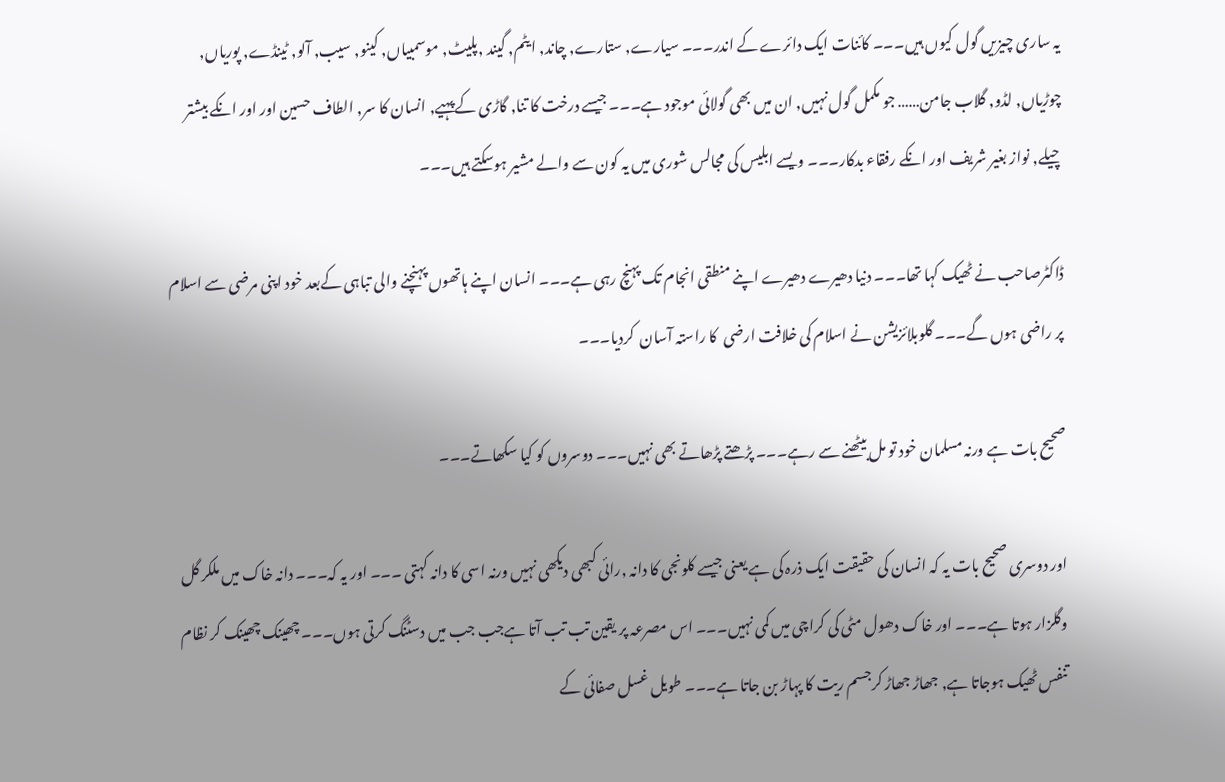یہ ساری چیزیں گول کیوں ہیں۔۔۔ کائنات ایک دائرے کے اندر۔۔۔ سیارے, ستارے, چاند, ایٹم, گیند ,پلیٹ, موسمبیاں, کینو, سیب, آلو, ٹینڈے, پوریاں, چوڑیاں, لڈو, گلاب جامن…… جو مکمل گول نہیں, ان میں بھی گولائی موجود ہے۔۔۔ جیسے درخت کا تنا, گاڑی کے پہیے, انسان کا سر, الطاف حسین اور اور انکے بیشتر چیلے, نواز بغیر شریف اور انکے رفقاء بدکار۔۔۔ ویسے ابلیس کی مجالس شوری میں یہ کون سے والے مشیر ہوسکتے ہیں۔۔۔

ڈاکٹرصاحب نے ٹھیک کہا تھا۔۔۔ دنیا دھیرے دھیرے اپنے منطقی انجام تک پہنچ رہی ہے۔۔۔ انسان اپنے ہاتھوں پہنچنے والی تباہی کےبعد خود اپنی مرضی سے اسلام پر راضی ہوں گے۔۔۔ گلوبلائزیشن نے اسلام کی خلافت ارضی  کا راستہ آسان  کردیا۔۔۔

صحیح بات ہے ورنہ مسلمان خود تو مل بیٹھنے سے رہے۔۔۔ پڑھتے پڑھاتے بھی نہیں۔۔۔ دوسروں کو کیا سکھاتے۔۔۔

اور دوسری صحیح بات یہ کہ انسان کی حقیقت ایک ذرہ کی ہے یعنی جیسے کلونجی کا دانہ ,رائی کبھی دیکھی نہیں ورنہ اسی کا دانہ کہتی ۔۔۔ اور یہ کہ۔۔۔ دانہ خاک میں ملکر گل وگلزار ہوتا ہے۔۔۔ اور خاک دھول مٹی کی کراچی میں کمی نہیں۔۔۔ اس مصرعہ پر یقین تب تب آتا ہےجب جب میں دسٹنگ کرتی ہوں۔۔۔ چھینک چھینک کر نظام تنفس ٹھیک ہوجاتا ہے, جھاڑ جھاڑ کرجسم ریت کا پہاڑ بن جاتا ہے۔۔۔ طویل غسل صفائی کے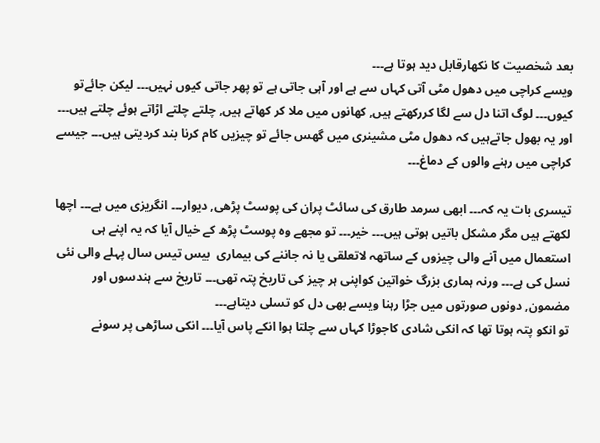بعد شخصیت کا نکھارقابل دید ہوتا ہے۔۔۔
ویسے کراچی میں دھول مٹی آتی کہاں سے ہے اور آہی جاتی ہے تو پھر جاتی کیوں نہیں۔۔۔ لیکن جائےتو کیوں۔۔۔ لوگ اتنا دل سے لگا کررکھتے ہیں, کھانوں میں ملا کر کھاتے ہیں, چلتے چلتے اڑاتے ہوئے چلتے ہیں۔۔۔ اور یہ بھول جاتےہیں کہ دھول مٹی مشینری میں گھس جائے تو چیزیں کام کرنا بند کردیتی ہیں۔۔۔ جیسے کراچی میں رہنے والوں کے دماغ۔۔۔

تیسری بات یہ کہ۔۔۔ ابھی سرمد طارق کی سائٹ پران کی پوسٹ پڑھی, دیوار۔۔۔ انگریزی میں ہے۔۔۔ اچھا لکھتے ہیں مگر مشکل باتیں ہوتی ہیں۔۔۔ خیر۔۔۔ تو مجھے وہ پوسٹ پڑھ کے خیال آیا کہ یہ اپنے ہی استعمال میں آنے والی چیزوں کے ساتھہ لاتعلقی یا نہ جاننے کی بیماری  بیس تیس سال پہلے والی نئی نسل کی ہے۔۔۔ ورنہ ہماری بزرگ خواتین کواپنی ہر چیز کی تاریخ پتہ تھی۔۔۔ تاریخ سے ہندسوں اور مضمون, دونوں صورتوں میں جڑا رہنا ویسے بھی دل کو تسلی دیتاہے۔۔۔
تو انکو پتہ ہوتا تھا کہ انکی شادی کاجوڑا کہاں سے چلتا ہوا انکے پاس آیا۔۔۔ انکی ساڑھی پر سونے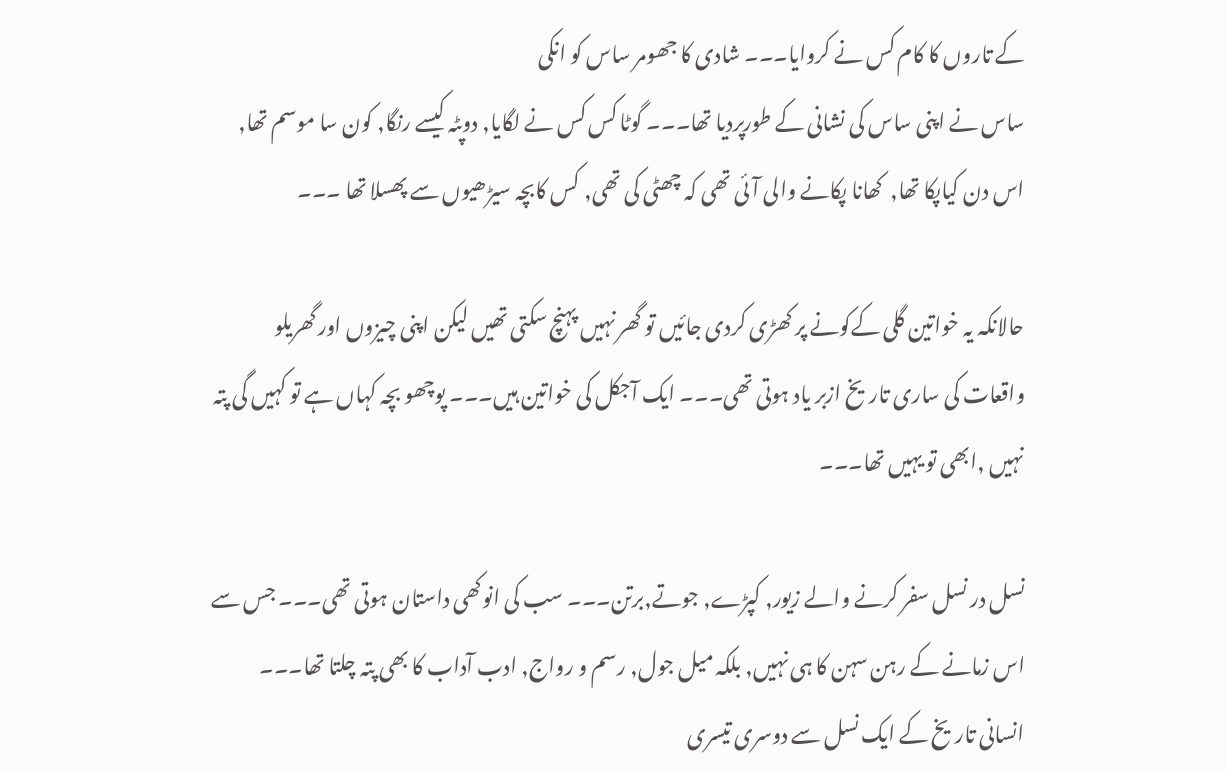کے تاروں کا کام کس نے کروایا۔۔۔ شادی کا جھومر ساس کو انکی
ساس نے اپنی ساس کی نشانی کے طورپردیا تھا۔۔۔ گوٹا کس کس نے لگایا, دوپٹہ کیسے رنگا, کون سا موسم تھا, اس دن کیاپکا تھا,  کھانا پکانے والی آئی تھی کہ چھٹی کی تھی, کس کابچہ سیڑھیوں سے پھسلا تھا ۔۔۔

حالانکہ یہ خواتین گلی کےکونے پر کھڑی کردی جائیں تو گھر نہیں پہنچ سکتی تھیں لیکن اپنی چیزوں اور گھریلو واقعات کی ساری تاریخ ازبر یاد ہوتی تھی۔۔۔ ایک آجکل کی خواتین ہیں۔۔۔ پوچھو بچہ کہاں ہے تو کہیں گی پتہ نہیں ,ابھی تو یہیں تھا۔۔۔

نسل در نسل سفر کرنے والے زیور, کپڑے, جوتے,برتن۔۔۔ سب کی انوکھی داستان ہوتی تھی۔۔۔ جس سے اس زمانے کے رہن سہن کا ہی نہیں, بلکہ میل جول, رسم و رواج, ادب آداب کا بھی پتہ چلتا تھا۔۔۔
انسانی تاریخ کے ایک نسل سے دوسری تیسری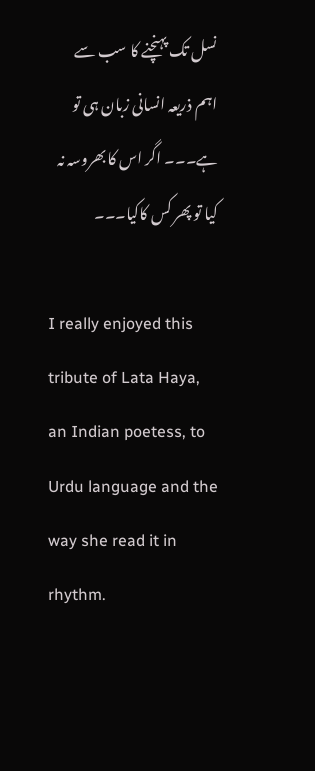نسل تک پہنچنے کا سب سے اہم ذریعہ انسانی زبان ہی تو ہے۔۔۔ اگر اس کا بھروسہ نہ کیا تو پھر کس کاکیا۔۔۔

I really enjoyed this tribute of Lata Haya, an Indian poetess, to Urdu language and the way she read it in rhythm.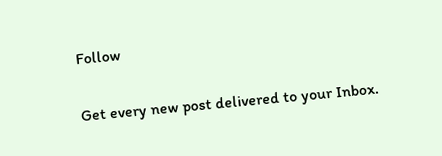Follow

Get every new post delivered to your Inbox.